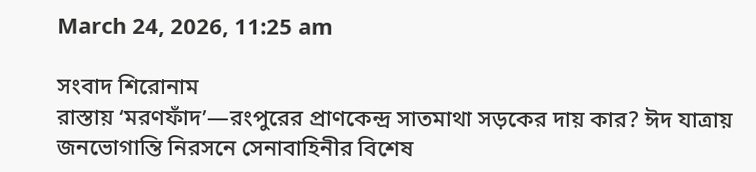March 24, 2026, 11:25 am

সংবাদ শিরোনাম
রাস্তায় ‘মরণফাঁদ’—রংপুরের প্রাণকেন্দ্র সাতমাথা সড়কের দায় কার? ঈদ যাত্রায় জনভোগান্তি নিরসনে সেনাবাহিনীর বিশেষ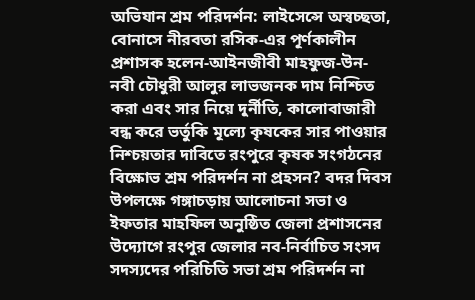অভিযান শ্রম পরিদর্শন: লাইসেন্সে অস্বচ্ছতা, বোনাসে নীরবতা রসিক-এর পূর্ণকালীন প্রশাসক হলেন-আইনজীবী মাহফুজ-উন-নবী চৌধুরী আলুর লাভজনক দাম নিশ্চিত করা এবং সার নিয়ে দুর্নীতি, কালোবাজারী বন্ধ করে ভর্তুকি মূল্যে কৃষকের সার পাওয়ার নিশ্চয়তার দাবিতে রংপুরে কৃষক সংগঠনের বিক্ষোভ শ্রম পরিদর্শন না প্রহসন? বদর দিবস উপলক্ষে গঙ্গাচড়ায় আলোচনা সভা ও ইফতার মাহফিল অনুষ্ঠিত জেলা প্রশাসনের উদ্যোগে রংপুর জেলার নব-নির্বাচিত সংসদ সদস্যদের পরিচিতি সভা শ্রম পরিদর্শন না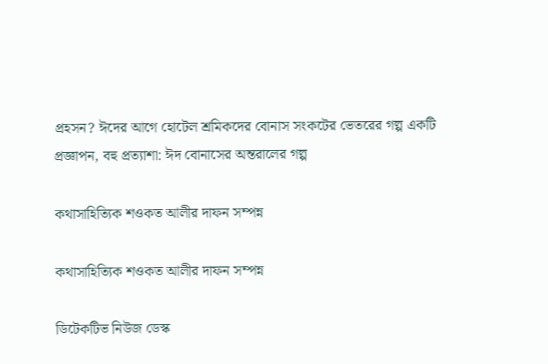প্রহসন? ঈদের আগে হোটেল শ্রমিকদের বোনাস সংকটের ভেতরের গল্প একটি প্রজ্ঞাপন, বহু প্রত্যাশা: ঈদ বোনাসের অন্তরালের গল্প

কথাসাহিত্যিক শওকত আলীর দাফন সম্পন্ন

কথাসাহিত্যিক শওকত আলীর দাফন সম্পন্ন

ডিটেকটিভ নিউজ ডেস্ক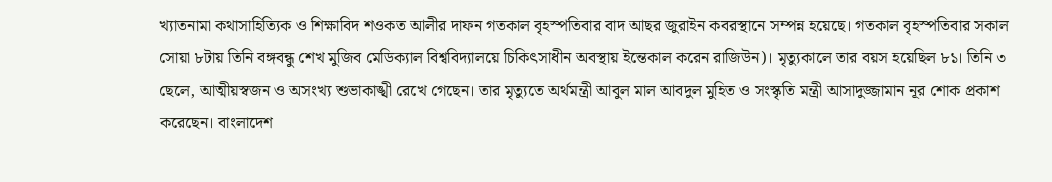খ্যাতনামা কথাসাহিত্যিক ও শিক্ষাবিদ শওকত আলীর দাফন গতকাল বৃহস্পতিবার বাদ আছর জুরাইন কবরস্থানে সম্পন্ন হয়েছে। গতকাল বৃহস্পতিবার সকাল সোয়া ৮টায় তিনি বঙ্গবন্ধু শেখ মুজিব মেডিক্যাল বিশ্ববিদ্যালয়ে চিকিৎসাধীন অবস্থায় ইন্তেকাল করেন রাজিউন)। মৃত্যুকালে তার বয়স হয়েছিল ৮১। তিনি ৩ ছেলে, আত্মীয়স্বজন ও অসংখ্য শুভাকাঙ্খী রেখে গেছেন। তার মৃত্যুতে অর্থমন্ত্রী আবুল মাল আবদুল মুহিত ও সংস্কৃতি মন্ত্রী আসাদুজ্জামান নূর শোক প্রকাশ করেছেন। বাংলাদেশ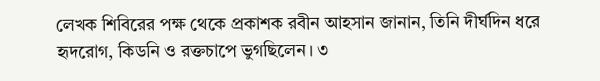লেখক শিবিরের পক্ষ থেকে প্রকাশক রবীন আহসান জানান, তিনি দীর্ঘদিন ধরে হৃদরোগ, কিডনি ও রক্তচাপে ভুগছিলেন। ৩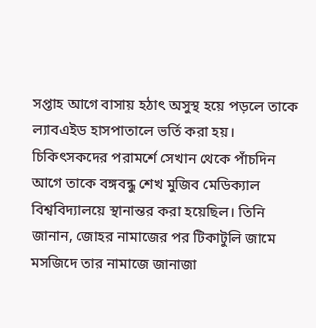সপ্তাহ আগে বাসায় হঠাৎ অসুস্থ হয়ে পড়লে তাকে ল্যাবএইড হাসপাতালে ভর্তি করা হয়। চিকিৎসকদের পরামর্শে সেখান থেকে পাঁচদিন আগে তাকে বঙ্গবন্ধু শেখ মুজিব মেডিক্যাল বিশ্ববিদ্যালয়ে স্থানান্তর করা হয়েছিল। তিনি জানান, জোহর নামাজের পর টিকাটুলি জামে মসজিদে তার নামাজে জানাজা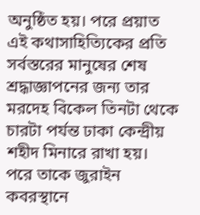অনুষ্ঠিত হয়। পরে প্রয়াত এই কথাসাহিত্যিকের প্রতি সর্বস্তরের মানুষের শেষ শ্রদ্ধাজ্ঞাপনের জন্য তার মরদেহ বিকেল তিনটা থেকে চারটা পর্যন্ত ঢাকা কেন্দ্রীয় শহীদ মিনারে রাখা হয়। পরে তাকে জুরাইন কবরস্থানে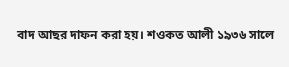বাদ আছর দাফন করা হয়। শওকত আলী ১৯৩৬ সালে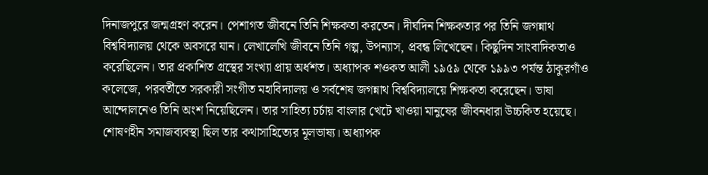দিনাজপুরে জন্মগ্রহণ করেন। পেশাগত জীবনে তিনি শিক্ষকতা করতেন। দীর্ঘদিন শিক্ষকতার পর তিনি জগন্নাথ বিশ্ববিদ্যালয় থেকে অবসরে যান। লেখালেখি জীবনে তিনি গল্প, উপন্যাস, প্রবন্ধ লিখেছেন। কিছুদিন সাংবাদিকতাও করেছিলেন। তার প্রকাশিত গ্রস্থের সংখ্যা প্রায় অর্ধশত। অধ্যাপক শওকত আলী ১৯৫৯ থেকে ১৯৯৩ পর্যন্ত ঠাকুরগাঁও কলেজে, পরবর্তীতে সরকারী সংগীত মহাবিদ্যালয় ও সর্বশেষ জগন্নাথ বিশ্ববিদ্যালয়ে শিক্ষকতা করেছেন। ভাষা আন্দোলনেও তিনি অংশ নিয়েছিলেন। তার সাহিত্য চর্চায় বাংলার খেটে খাওয়া মানুষের জীবনধারা উচ্চকিত হয়েছে। শোষণহীন সমাজব্যবস্থা ছিল তার কথাসাহিত্যের মূলভাষ্য। অধ্যাপক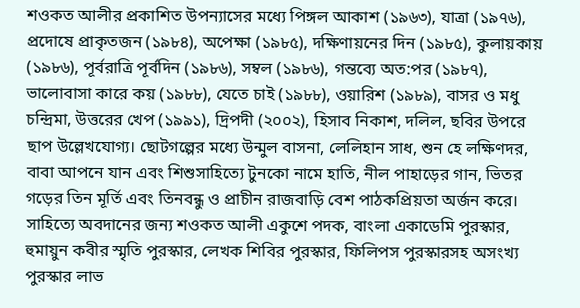শওকত আলীর প্রকাশিত উপন্যাসের মধ্যে পিঙ্গল আকাশ (১৯৬৩), যাত্রা (১৯৭৬), প্রদোষে প্রাকৃতজন (১৯৮৪), অপেক্ষা (১৯৮৫), দক্ষিণায়নের দিন (১৯৮৫), কুলায়কায় (১৯৮৬), পূর্বরাত্রি পূর্বদিন (১৯৮৬), সম্বল (১৯৮৬), গন্তব্যে অত:পর (১৯৮৭), ভালোবাসা কারে কয় (১৯৮৮), যেতে চাই (১৯৮৮), ওয়ারিশ (১৯৮৯), বাসর ও মধু চন্দ্রিমা, উত্তরের খেপ (১৯৯১), দ্রিপদী (২০০২), হিসাব নিকাশ, দলিল, ছবির উপরে ছাপ উল্লেখযোগ্য। ছোটগল্পের মধ্যে উন্মুল বাসনা, লেলিহান সাধ, শুন হে লক্ষিণদর, বাবা আপনে যান এবং শিশুসাহিত্যে টুনকো নামে হাতি, নীল পাহাড়ের গান, ভিতর গড়ের তিন মূর্তি এবং তিনবন্ধু ও প্রাচীন রাজবাড়ি বেশ পাঠকপ্রিয়তা অর্জন করে। সাহিত্যে অবদানের জন্য শওকত আলী একুশে পদক, বাংলা একাডেমি পুরস্কার, হুমায়ুন কবীর স্মৃতি পুরস্কার, লেখক শিবির পুরস্কার, ফিলিপস পুরস্কারসহ অসংখ্য পুরস্কার লাভ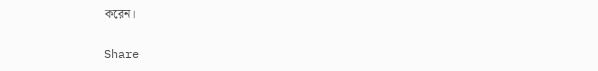করেন।

Share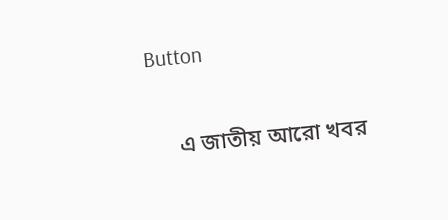Button

     এ জাতীয় আরো খবর